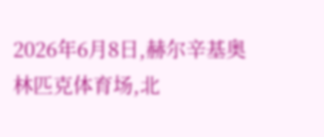2026年6月8日,赫尔辛基奥林匹克体育场,北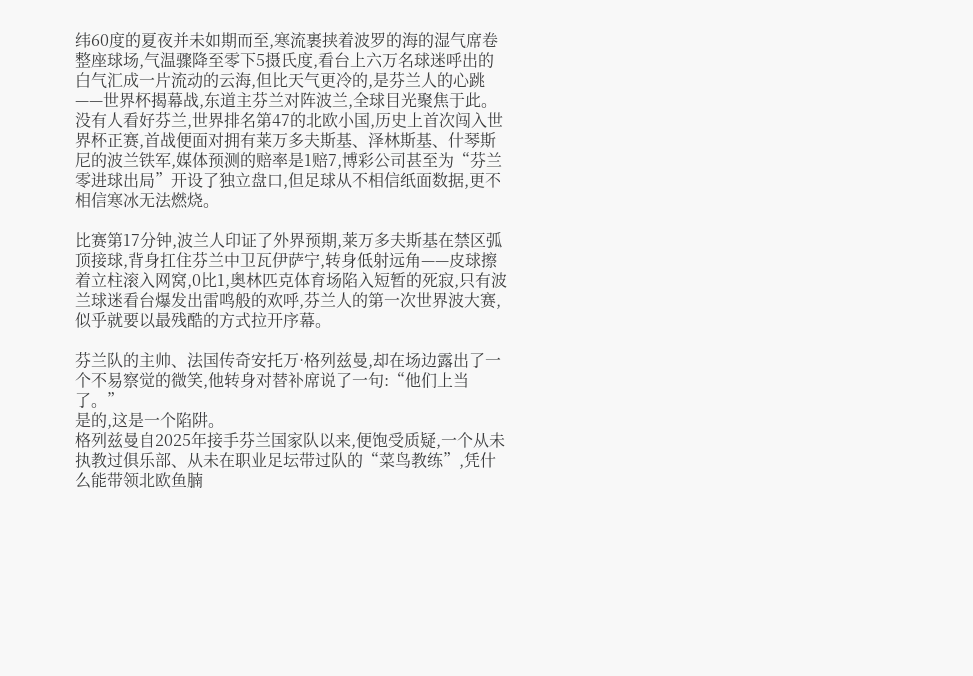纬60度的夏夜并未如期而至,寒流裹挟着波罗的海的湿气席卷整座球场,气温骤降至零下5摄氏度,看台上六万名球迷呼出的白气汇成一片流动的云海,但比天气更冷的,是芬兰人的心跳——世界杯揭幕战,东道主芬兰对阵波兰,全球目光聚焦于此。
没有人看好芬兰,世界排名第47的北欧小国,历史上首次闯入世界杯正赛,首战便面对拥有莱万多夫斯基、泽林斯基、什琴斯尼的波兰铁军,媒体预测的赔率是1赔7,博彩公司甚至为“芬兰零进球出局”开设了独立盘口,但足球从不相信纸面数据,更不相信寒冰无法燃烧。

比赛第17分钟,波兰人印证了外界预期,莱万多夫斯基在禁区弧顶接球,背身扛住芬兰中卫瓦伊萨宁,转身低射远角——皮球擦着立柱滚入网窝,0比1,奥林匹克体育场陷入短暂的死寂,只有波兰球迷看台爆发出雷鸣般的欢呼,芬兰人的第一次世界波大赛,似乎就要以最残酷的方式拉开序幕。

芬兰队的主帅、法国传奇安托万·格列兹曼,却在场边露出了一个不易察觉的微笑,他转身对替补席说了一句:“他们上当了。”
是的,这是一个陷阱。
格列兹曼自2025年接手芬兰国家队以来,便饱受质疑,一个从未执教过俱乐部、从未在职业足坛带过队的“菜鸟教练”,凭什么能带领北欧鱼腩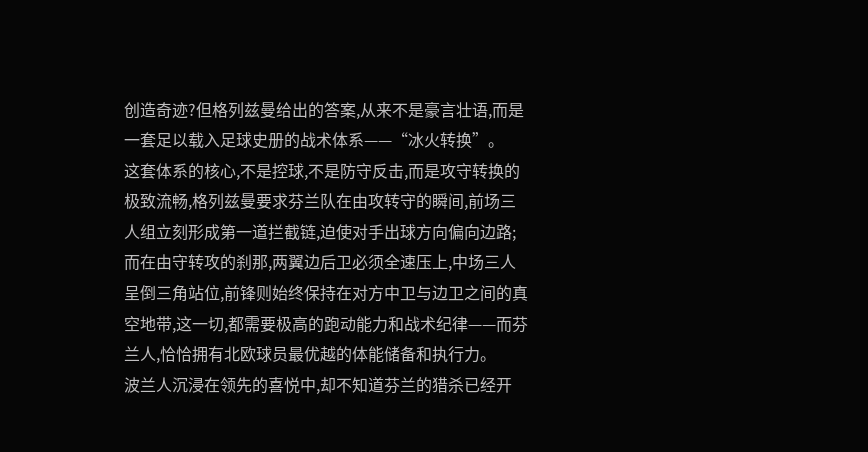创造奇迹?但格列兹曼给出的答案,从来不是豪言壮语,而是一套足以载入足球史册的战术体系——“冰火转换”。
这套体系的核心,不是控球,不是防守反击,而是攻守转换的极致流畅,格列兹曼要求芬兰队在由攻转守的瞬间,前场三人组立刻形成第一道拦截链,迫使对手出球方向偏向边路;而在由守转攻的刹那,两翼边后卫必须全速压上,中场三人呈倒三角站位,前锋则始终保持在对方中卫与边卫之间的真空地带,这一切,都需要极高的跑动能力和战术纪律——而芬兰人,恰恰拥有北欧球员最优越的体能储备和执行力。
波兰人沉浸在领先的喜悦中,却不知道芬兰的猎杀已经开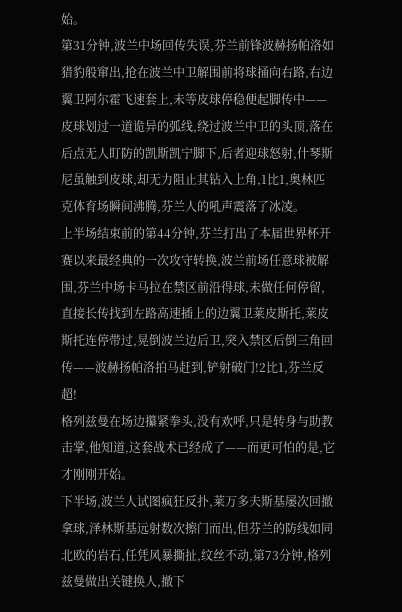始。
第31分钟,波兰中场回传失误,芬兰前锋波赫扬帕洛如猎豹般窜出,抢在波兰中卫解围前将球捅向右路,右边翼卫阿尔霍飞速套上,未等皮球停稳便起脚传中——皮球划过一道诡异的弧线,绕过波兰中卫的头顶,落在后点无人盯防的凯斯凯宁脚下,后者迎球怒射,什琴斯尼虽触到皮球,却无力阻止其钻入上角,1比1,奥林匹克体育场瞬间沸腾,芬兰人的吼声震落了冰凌。
上半场结束前的第44分钟,芬兰打出了本届世界杯开赛以来最经典的一次攻守转换,波兰前场任意球被解围,芬兰中场卡马拉在禁区前沿得球,未做任何停留,直接长传找到左路高速插上的边翼卫莱皮斯托,莱皮斯托连停带过,晃倒波兰边后卫,突入禁区后倒三角回传——波赫扬帕洛拍马赶到,铲射破门!2比1,芬兰反超!
格列兹曼在场边攥紧拳头,没有欢呼,只是转身与助教击掌,他知道,这套战术已经成了——而更可怕的是,它才刚刚开始。
下半场,波兰人试图疯狂反扑,莱万多夫斯基屡次回撤拿球,泽林斯基远射数次擦门而出,但芬兰的防线如同北欧的岩石,任凭风暴撕扯,纹丝不动,第73分钟,格列兹曼做出关键换人,撤下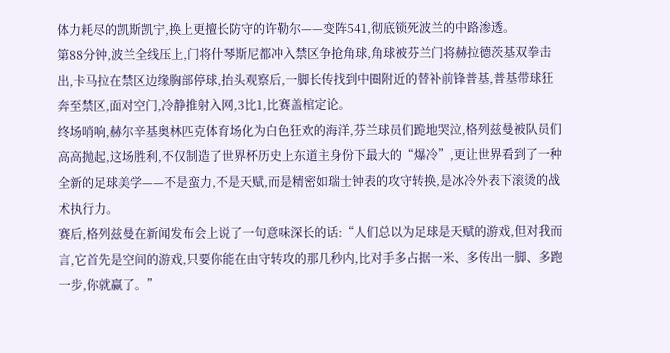体力耗尽的凯斯凯宁,换上更擅长防守的许勒尔——变阵541,彻底锁死波兰的中路渗透。
第88分钟,波兰全线压上,门将什琴斯尼都冲入禁区争抢角球,角球被芬兰门将赫拉德茨基双拳击出,卡马拉在禁区边缘胸部停球,抬头观察后,一脚长传找到中圈附近的替补前锋普基,普基带球狂奔至禁区,面对空门,冷静推射入网,3比1,比赛盖棺定论。
终场哨响,赫尔辛基奥林匹克体育场化为白色狂欢的海洋,芬兰球员们跪地哭泣,格列兹曼被队员们高高抛起,这场胜利,不仅制造了世界杯历史上东道主身份下最大的“爆冷”,更让世界看到了一种全新的足球美学——不是蛮力,不是天赋,而是精密如瑞士钟表的攻守转换,是冰冷外表下滚烫的战术执行力。
赛后,格列兹曼在新闻发布会上说了一句意味深长的话:“人们总以为足球是天赋的游戏,但对我而言,它首先是空间的游戏,只要你能在由守转攻的那几秒内,比对手多占据一米、多传出一脚、多跑一步,你就赢了。”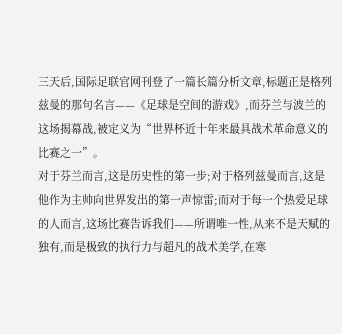三天后,国际足联官网刊登了一篇长篇分析文章,标题正是格列兹曼的那句名言——《足球是空间的游戏》,而芬兰与波兰的这场揭幕战,被定义为“世界杯近十年来最具战术革命意义的比赛之一”。
对于芬兰而言,这是历史性的第一步;对于格列兹曼而言,这是他作为主帅向世界发出的第一声惊雷;而对于每一个热爱足球的人而言,这场比赛告诉我们——所谓唯一性,从来不是天赋的独有,而是极致的执行力与超凡的战术美学,在寒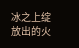冰之上绽放出的火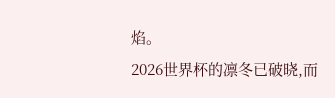焰。
2026世界杯的凛冬已破晓,而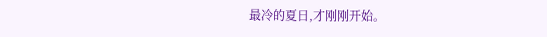最冷的夏日,才刚刚开始。